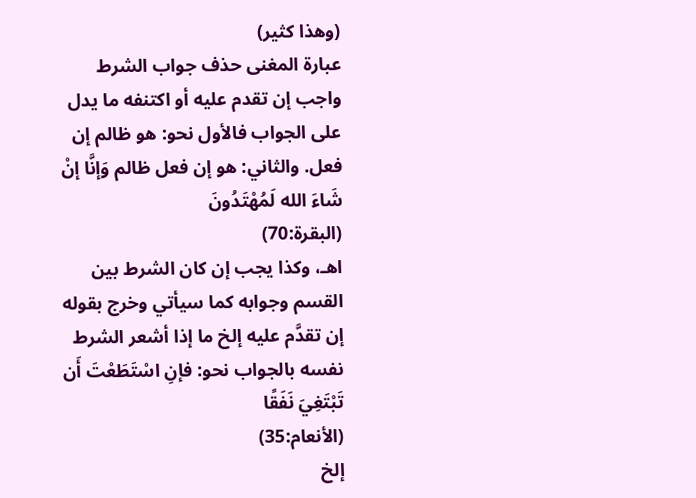(وهذا كثير)
عبارة المغنى حذف جواب الشرط واجب إن تقدم عليه أو اكتنفه ما يدل على الجواب فالأول نحو: هو ظالم إن فعل. والثاني: هو إن فعل ظالم وَإنَّا إنْ شَاءَ الله لَمُهْتَدُونَ
(البقرة:70)
اهـ، وكذا يجب إن كان الشرط بين القسم وجوابه كما سيأتي وخرج بقوله إن تقدَّم عليه إلخ ما إذا أشعر الشرط نفسه بالجواب نحو: فإنِ اسْتَطَعْتَ أَن تَبْتَغِيَ نَفَقًا
(الأنعام:35)
إلخ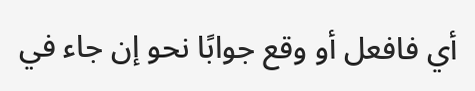أي فافعل أو وقع جوابًا نحو إن جاء في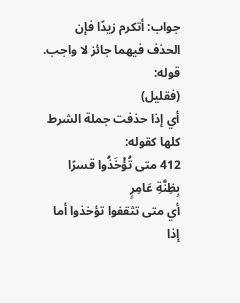جواب: أتكرم زيدًا فإن الحذف فيهما جائز لا واجب.
قوله:
(فقليل)
أي إذا حذفت جملة الشرط كلها كقوله:
412 متى تُؤْخَذُوا قسرًا بِظِنَّةِ عَامِرٍ
أي متى تثقفوا تؤخذوا أما إذا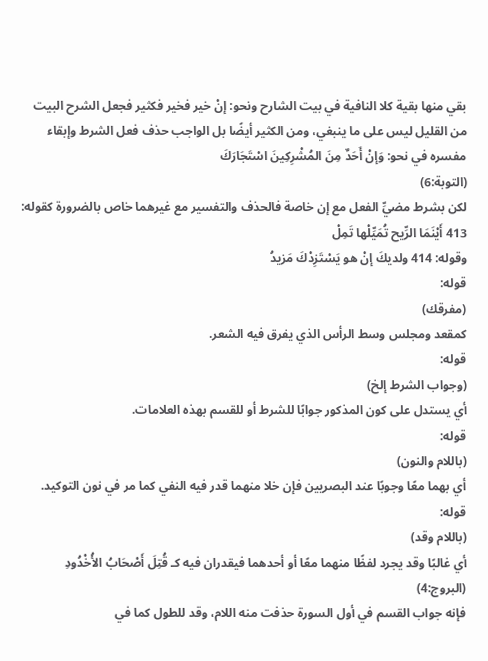بقي منها بقية كلا النافية في بيت الشارح ونحو: إنْ خير فخير فكثير فجعل الشرح البيت من القليل ليس على ما ينبغي، ومن الكثير أيضًا بل الواجب حذف فعل الشرط وإبقاء مفسره في نحو: وَإنْ أَحَدٌ مِنَ المُشْرِكِينَ اسْتَجَارَكَ
(التوبة:6)
لكن بشرط مضيِّ الفعل مع إن خاصة فالحذف والتفسير مع غيرهما خاص بالضرورة كقوله:
413 أَيْنَمَا الرِّيح تُمَيِّلْها تَمِلْ
وقوله: 414 ولديكَ إنْ هو يَسْتَزِدْكَ مَزيدُ
قوله:
(مفرقك)
كمقعد ومجلس وسط الرأس الذي يفرق فيه الشعر.
قوله:
(وجواب الشرط إلخ)
أي يستدل على كون المذكور جوابًا للشرط أو للقسم بهذه العلامات.
قوله:
(باللام والنون)
أي بهما معًا وجوبًا عند البصريين فإن خلا منهما قدر فيه النفي كما مر في نون التوكيد.
قوله:
(باللام وقد)
أي غالبًا وقد يجرد لفظًا منهما معًا أو أحدهما فيقدران فيه كـ قُتِلَ أَصْحَابُ الأُخْدُودِ
(البروج:4)
فإنه جواب القسم في أول السورة حذفت منه اللام، وقد للطول كما في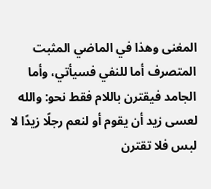المغنى وهذا في الماضي المثبت المتصرف أما للنفي فسيأتي، وأما الجامد فيقترن باللام فقط نحو: والله لعسى زيد أن يقوم أو لنعم رجلًا زيدًا لا لبس فلا تقترن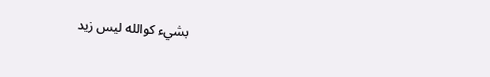بشيء كوالله ليس زيد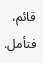قائم، فتأمل.